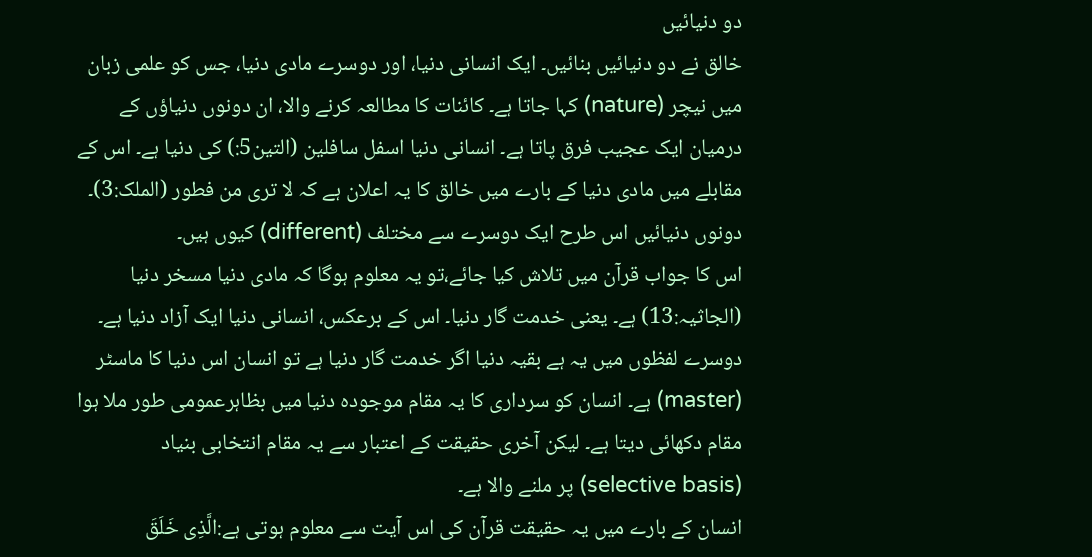دو دنیائیں
خالق نے دو دنیائیں بنائیں۔ ایک انسانی دنیا، اور دوسرے مادی دنیا، جس کو علمی زبان میں نیچر (nature) کہا جاتا ہے۔ کائنات کا مطالعہ کرنے والا، ان دونوں دنیاؤں کے درمیان ایک عجیب فرق پاتا ہے۔ انسانی دنیا اسفل سافلین (التین5:) کی دنیا ہے۔ اس کے مقابلے میں مادی دنیا کے بارے میں خالق کا یہ اعلان ہے کہ لا تری من فطور (الملک:3)۔ دونوں دنیائیں اس طرح ایک دوسرے سے مختلف (different) کیوں ہیں۔
اس کا جواب قرآن میں تلاش کیا جائے،تو یہ معلوم ہوگا کہ مادی دنیا مسخر دنیا (الجاثیہ:13) ہے۔ یعنی خدمت گار دنیا۔ اس کے برعکس، انسانی دنیا ایک آزاد دنیا ہے۔ دوسرے لفظوں میں یہ ہے بقیہ دنیا اگر خدمت گار دنیا ہے تو انسان اس دنیا کا ماسٹر (master) ہے۔ انسان کو سرداری کا یہ مقام موجودہ دنیا میں بظاہرعمومی طور ملا ہوا مقام دکھائی دیتا ہے۔ لیکن آخری حقیقت کے اعتبار سے یہ مقام انتخابی بنیاد (selective basis) پر ملنے والا ہے۔
انسان کے بارے میں یہ حقیقت قرآن کی اس آیت سے معلوم ہوتی ہے:الَّذِی خَلَقَ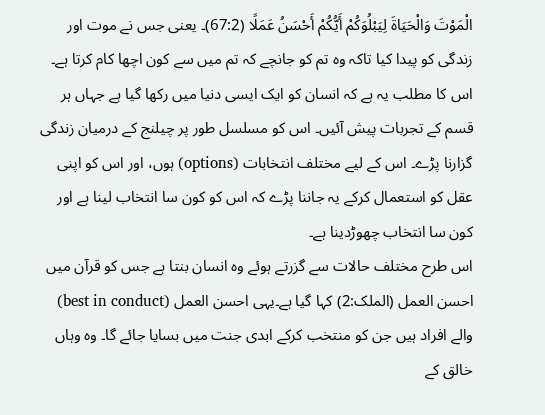الْمَوْتَ وَالْحَیَاةَ لِیَبْلُوَکُمْ أَیُّکُمْ أَحْسَنُ عَمَلًا (67:2)۔ یعنی جس نے موت اور زندگی کو پیدا کیا تاکہ وہ تم کو جانچے کہ تم میں سے کون اچھا کام کرتا ہے۔ اس کا مطلب یہ ہے کہ انسان کو ایک ایسی دنیا میں رکھا گیا ہے جہاں ہر قسم کے تجربات پیش آئیں۔ اس کو مسلسل طور پر چیلنج کے درمیان زندگی گزارنا پڑے۔ اس کے لیے مختلف انتخابات (options) ہوں، اور اس کو اپنی عقل کو استعمال کرکے یہ جاننا پڑے کہ اس کو کون سا انتخاب لینا ہے اور کون سا انتخاب چھوڑدینا ہے۔
اس طرح مختلف حالات سے گزرتے ہوئے وہ انسان بنتا ہے جس کو قرآن میں احسن العمل (الملک:2) کہا گیا ہے۔یہی احسن العمل (best in conduct) والے افراد ہیں جن کو منتخب کرکے ابدی جنت میں بسایا جائے گا۔ وہ وہاں خالق کے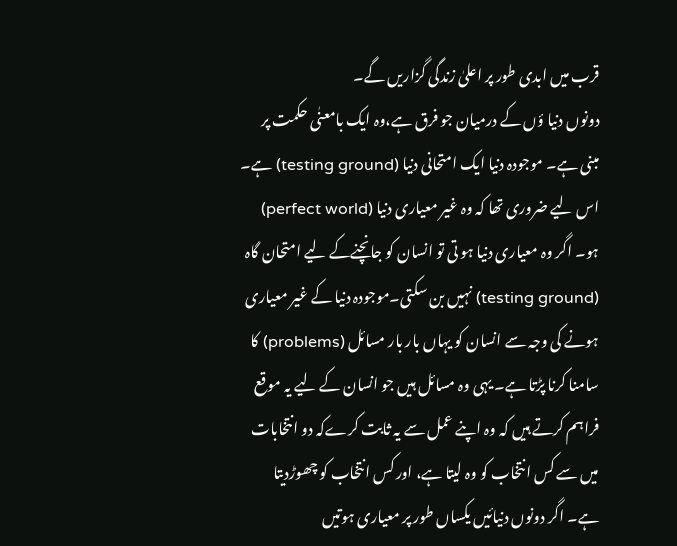قرب میں ابدی طور پر اعلیٰ زندگی گزاریں گے۔
دونوں دنیا ؤں کے درمیان جو فرق ہے،وہ ایک بامعنٰی حکمت پر مبنی ہے۔ موجودہ دنیا ایک امتحانی دنیا (testing ground) ہے۔ اس لیے ضروری تھا کہ وہ غیر معیاری دنیا (perfect world) ہو۔ اگر وہ معیاری دنیا ہو تی تو انسان کو جانچنےکے لیے امتحان گاہ (testing ground) نہیں بن سکتی۔موجودہ دنیا کے غیر معیاری ہونے کی وجہ سے انسان کو یہاں بار بار مسائل (problems) کا سامنا کرنا پڑتا ہے۔ یہی وہ مسائل ہیں جو انسان کے لیے یہ موقع فراہم کرتے ہیں کہ وہ اپنے عمل سے یہ ثابت کرےکہ دو انتخابات میں سے کس انتخاب کو وہ لیتا ہے، اور کس انتخاب کو چھوڑدیتا ہے۔ اگر دونوں دنیائیں یکساں طور پر معیاری ہوتیں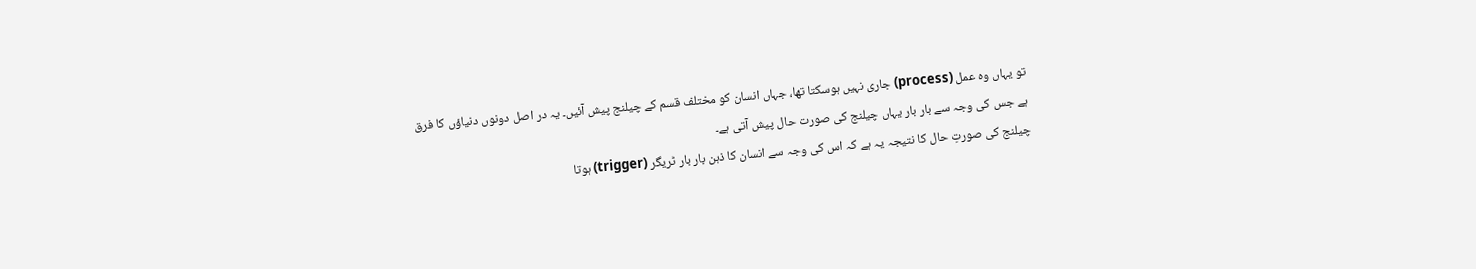تو یہاں وہ عمل (process) جاری نہیں ہوسکتا تھا، جہاں انسان کو مختلف قسم کے چیلنج پیش آئیں۔ یہ در اصل دونوں دنیاؤں کا فرق ہے جس کی وجہ سے بار بار یہاں چیلنج کی صورت حال پیش آتی ہے۔
چیلنج کی صورتِ حال کا نتیجہ یہ ہے کہ اس کی وجہ سے انسان کا ذہن بار بار ٹریگر (trigger) ہوتا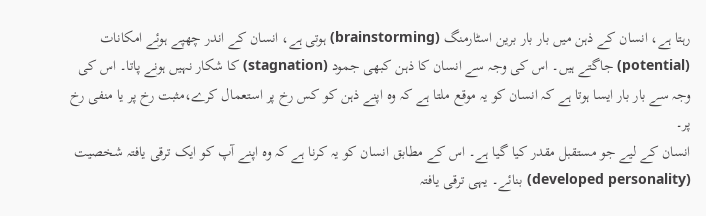رہتا ہے، انسان کے ذہن میں بار بار برین اسٹارمنگ (brainstorming) ہوتی ہے، انسان کے اندر چھپے ہوئے امکانات (potential) جاگتے ہیں۔ اس کی وجہ سے انسان کا ذہن کبھی جمود (stagnation) کا شکار نہیں ہونے پاتا۔ اس کی وجہ سے بار بار ایسا ہوتا ہے کہ انسان کو یہ موقع ملتا ہے کہ وہ اپنے ذہن کو کس رخ پر استعمال کرے،مثبت رخ پر یا منفی رخ پر۔
انسان کے لیے جو مستقبل مقدر کیا گیا ہے۔ اس کے مطابق انسان کو یہ کرنا ہے کہ وہ اپنے آپ کو ایک ترقی یافتہ شخصیت (developed personality) بنائے۔ یہی ترقی یافتہ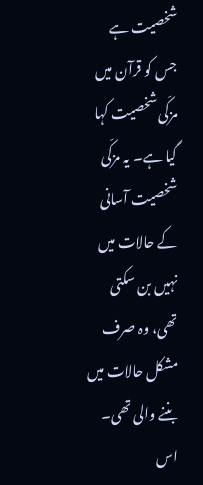شخصیت ہے جس کو قرآن میں مزکّی شخصیت کہا گیا ہے۔ یہ مزکّی شخصیت آسانی کے حالات میں نہیں بن سکتی تھی، وہ صرف مشکل حالات میں بننے والی تھی۔ اس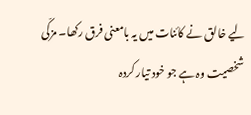لیے خالق نے کائنات میں یہ بامعنی فرق رکھا۔ مزکّی شخصیت وہ ہے جو خود تیار کردہ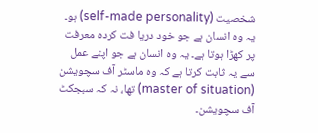شخصیت (self-made personality) ہو۔ یہ وہ انسان ہے جو خود دریا فت کردہ معرفت پر کھڑا ہوتا ہے۔ یہ وہ انسان ہے جو اپنے عمل سے یہ ثابت کرتا ہے کہ وہ ماسٹر آف سچویشن (master of situation) تھا، نہ کہ سبجکٹ آف سچویشن۔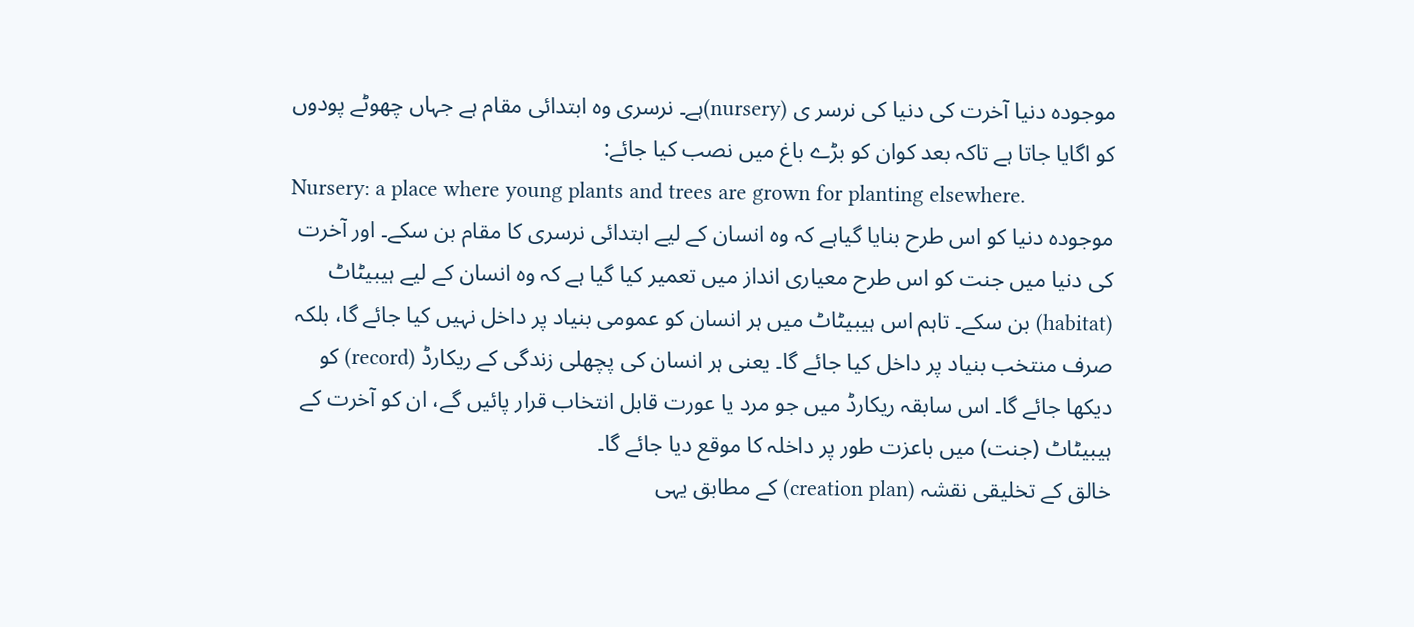موجودہ دنیا آخرت کی دنیا کی نرسر ی (nursery)ہے۔ نرسری وہ ابتدائی مقام ہے جہاں چھوٹے پودوں کو اگایا جاتا ہے تاکہ بعد کوان کو بڑے باغ میں نصب کیا جائے:
Nursery: a place where young plants and trees are grown for planting elsewhere.
موجودہ دنیا کو اس طرح بنایا گیاہے کہ وہ انسان کے لیے ابتدائی نرسری کا مقام بن سکے۔ اور آخرت کی دنیا میں جنت کو اس طرح معیاری انداز میں تعمیر کیا گیا ہے کہ وہ انسان کے لیے ہیبیٹاٹ (habitat) بن سکے۔ تاہم اس ہیبیٹاٹ میں ہر انسان کو عمومی بنیاد پر داخل نہیں کیا جائے گا، بلکہ صرف منتخب بنیاد پر داخل کیا جائے گا۔ یعنی ہر انسان کی پچھلی زندگی کے ریکارڈ (record) کو دیکھا جائے گا۔ اس سابقہ ریکارڈ میں جو مرد یا عورت قابل انتخاب قرار پائیں گے، ان کو آخرت کے ہیبیٹاٹ (جنت) میں باعزت طور پر داخلہ کا موقع دیا جائے گا۔
خالق کے تخلیقی نقشہ (creation plan) کے مطابق یہی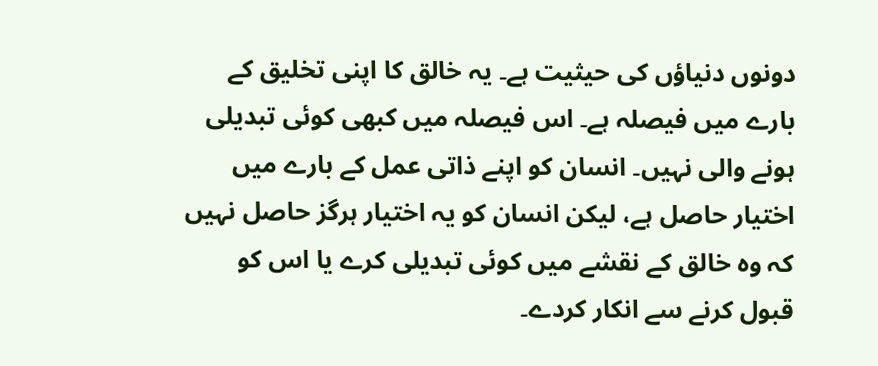دونوں دنیاؤں کی حیثیت ہے۔ یہ خالق کا اپنی تخلیق کے بارے میں فیصلہ ہے۔ اس فیصلہ میں کبھی کوئی تبدیلی ہونے والی نہیں۔ انسان کو اپنے ذاتی عمل کے بارے میں اختیار حاصل ہے، لیکن انسان کو یہ اختیار ہرگز حاصل نہیں کہ وہ خالق کے نقشے میں کوئی تبدیلی کرے یا اس کو قبول کرنے سے انکار کردے۔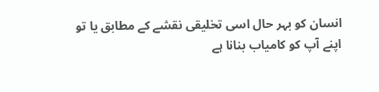انسان کو بہر حال اسی تخلیقی نقشے کے مطابق یا تو اپنے آپ کو کامیاب بنانا ہے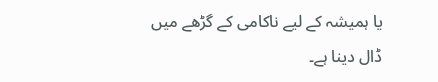یا ہمیشہ کے لیے ناکامی کے گڑھے میں ڈال دینا ہے۔